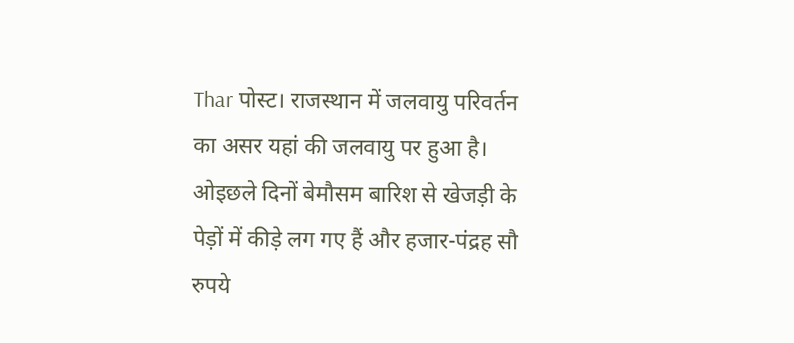Thar पोस्ट। राजस्थान में जलवायु परिवर्तन का असर यहां की जलवायु पर हुआ है। ओइछले दिनों बेमौसम बारिश से खेजड़ी के पेड़ों में कीड़े लग गए हैं और हजार-पंद्रह सौ रुपये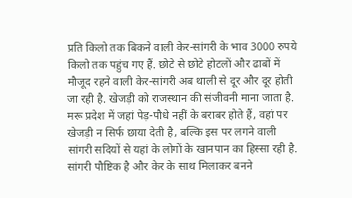प्रति किलो तक बिकने वाली केर-सांगरी के भाव 3000 रुपये किलो तक पहुंच गए हैं. छोटे से छोटे होटलों और ढाबों में मौजूद रहने वाली केर-सांगरी अब थाली से दूर और दूर होती जा रही है. खेजड़ी को राजस्थान की संजीवनी माना जाता है. मरू प्रदेश में जहां पेड़-पौधे नहीं के बराबर होते हैं, वहां पर खेजड़ी न सिर्फ छाया देती है, बल्कि इस पर लगने वाली सांगरी सदियों से यहां के लोगों के खानपान का हिस्सा रही है. सांगरी पौष्टिक है और केर के साथ मिलाकर बनने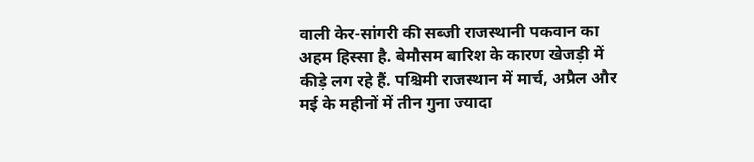वाली केर-सांगरी की सब्जी राजस्थानी पकवान का अहम हिस्सा है. बेमौसम बारिश के कारण खेजड़ी में कीड़े लग रहे हैं. पश्चिमी राजस्थान में मार्च, अप्रैल और मई के महीनों में तीन गुना ज्यादा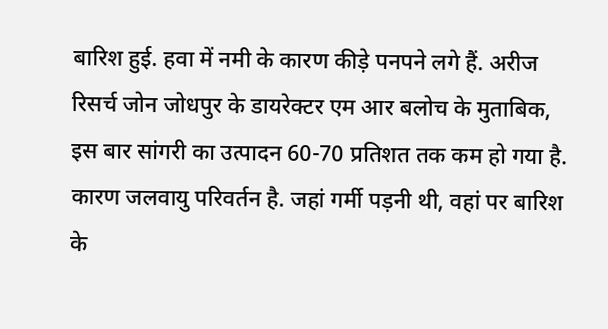बारिश हुई. हवा में नमी के कारण कीड़े पनपने लगे हैं. अरीज रिसर्च जोन जोधपुर के डायरेक्टर एम आर बलोच के मुताबिक, इस बार सांगरी का उत्पादन 60-70 प्रतिशत तक कम हो गया है. कारण जलवायु परिवर्तन है. जहां गर्मी पड़नी थी, वहां पर बारिश के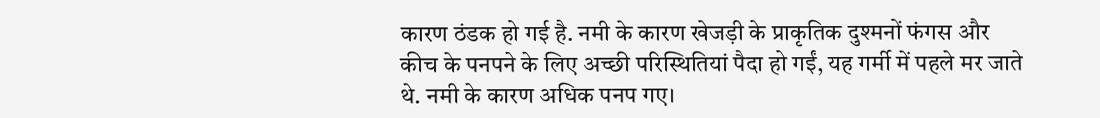कारण ठंडक हो गई है. नमी के कारण खेजड़ी के प्राकृतिक दुश्मनों फंगस और कीच के पनपने के लिए अच्छी परिस्थितियां पैदा हो गईं, यह गर्मी में पहले मर जाते थे. नमी के कारण अधिक पनप गए।